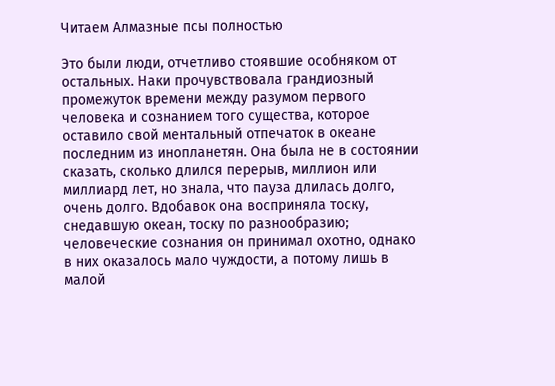Читаем Алмазные псы полностью

Это были люди, отчетливо стоявшие особняком от остальных. Наки прочувствовала грандиозный промежуток времени между разумом первого человека и сознанием того существа, которое оставило свой ментальный отпечаток в океане последним из инопланетян. Она была не в состоянии сказать, сколько длился перерыв, миллион или миллиард лет, но знала, что пауза длилась долго, очень долго. Вдобавок она восприняла тоску, снедавшую океан, тоску по разнообразию; человеческие сознания он принимал охотно, однако в них оказалось мало чуждости, а потому лишь в малой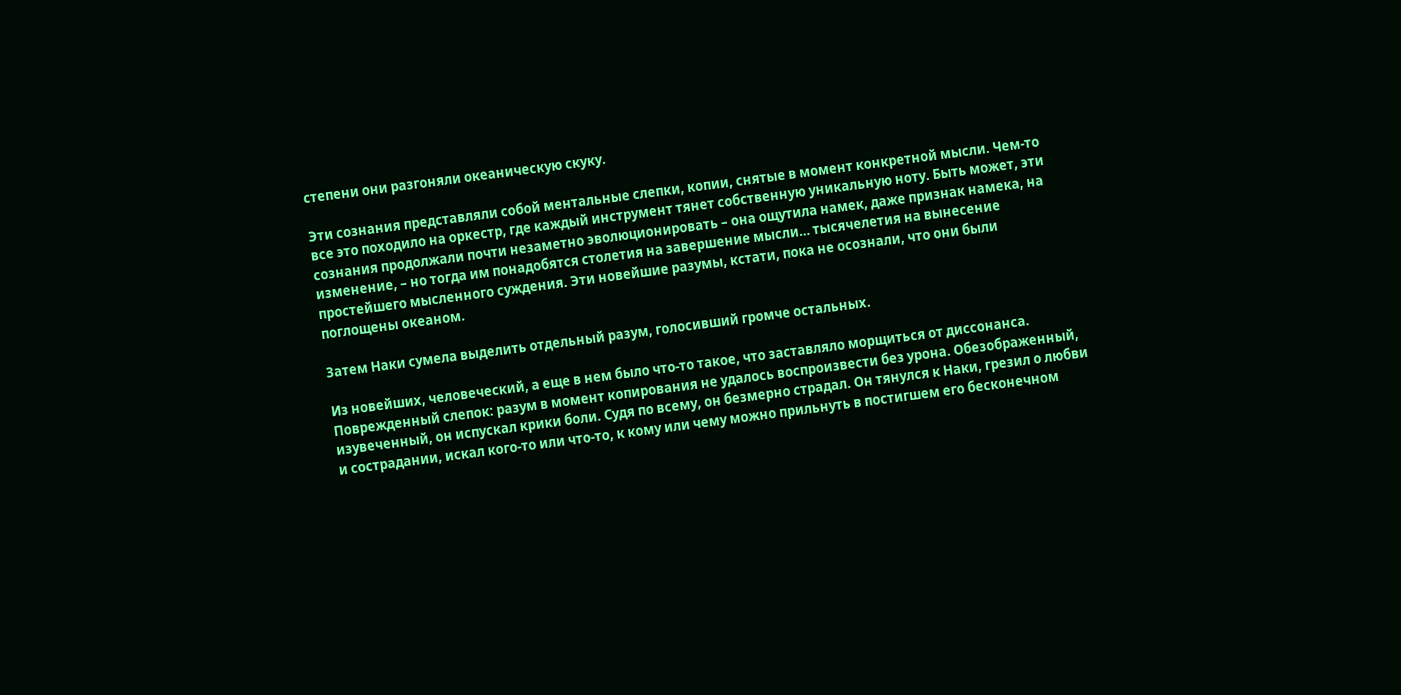степени они разгоняли океаническую скуку.

Эти сознания представляли собой ментальные слепки, копии, снятые в момент конкретной мысли. Чем-то все это походило на оркестр, где каждый инструмент тянет собственную уникальную ноту. Быть может, эти сознания продолжали почти незаметно эволюционировать – она ощутила намек, даже признак намека, на изменение, – но тогда им понадобятся столетия на завершение мысли… тысячелетия на вынесение простейшего мысленного суждения. Эти новейшие разумы, кстати, пока не осознали, что они были поглощены океаном.

Затем Наки сумела выделить отдельный разум, голосивший громче остальных.

Из новейших, человеческий, а еще в нем было что-то такое, что заставляло морщиться от диссонанса. Поврежденный слепок: разум в момент копирования не удалось воспроизвести без урона. Обезображенный, изувеченный, он испускал крики боли. Судя по всему, он безмерно страдал. Он тянулся к Наки, грезил о любви и сострадании, искал кого-то или что-то, к кому или чему можно прильнуть в постигшем его бесконечном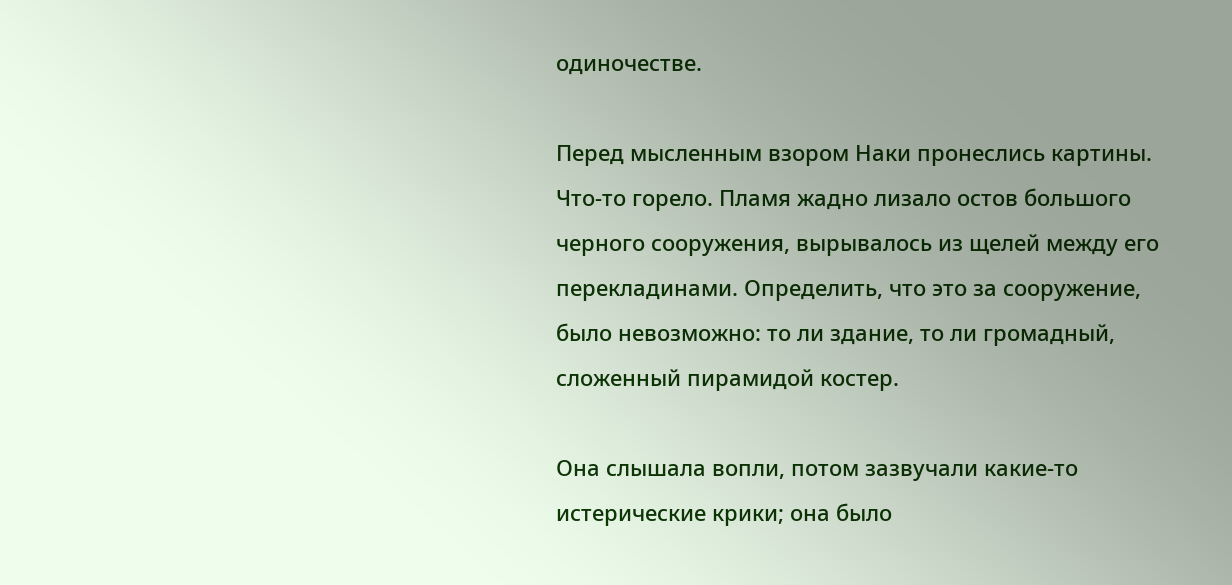одиночестве.

Перед мысленным взором Наки пронеслись картины. Что-то горело. Пламя жадно лизало остов большого черного сооружения, вырывалось из щелей между его перекладинами. Определить, что это за сооружение, было невозможно: то ли здание, то ли громадный, сложенный пирамидой костер.

Она слышала вопли, потом зазвучали какие-то истерические крики; она было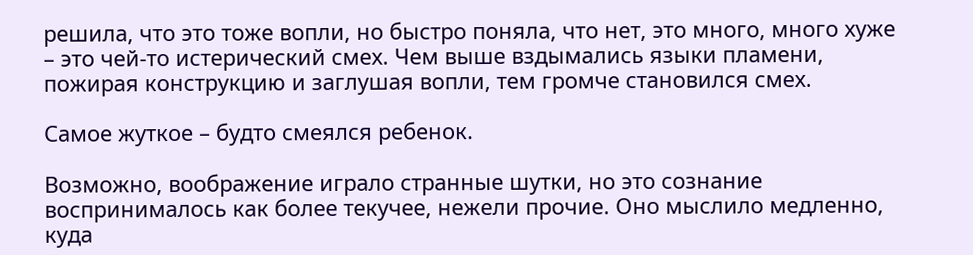решила, что это тоже вопли, но быстро поняла, что нет, это много, много хуже – это чей-то истерический смех. Чем выше вздымались языки пламени, пожирая конструкцию и заглушая вопли, тем громче становился смех.

Самое жуткое – будто смеялся ребенок.

Возможно, воображение играло странные шутки, но это сознание воспринималось как более текучее, нежели прочие. Оно мыслило медленно, куда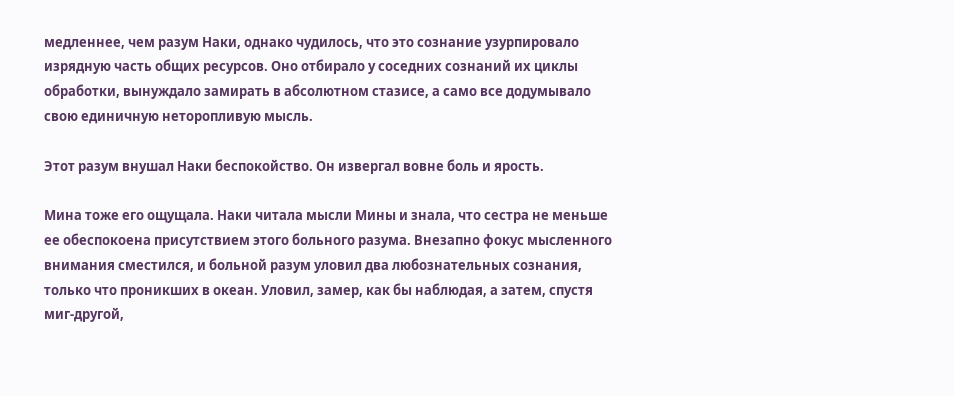медленнее, чем разум Наки, однако чудилось, что это сознание узурпировало изрядную часть общих ресурсов. Оно отбирало у соседних сознаний их циклы обработки, вынуждало замирать в абсолютном стазисе, а само все додумывало свою единичную неторопливую мысль.

Этот разум внушал Наки беспокойство. Он извергал вовне боль и ярость.

Мина тоже его ощущала. Наки читала мысли Мины и знала, что сестра не меньше ее обеспокоена присутствием этого больного разума. Внезапно фокус мысленного внимания сместился, и больной разум уловил два любознательных сознания, только что проникших в океан. Уловил, замер, как бы наблюдая, а затем, спустя миг-другой,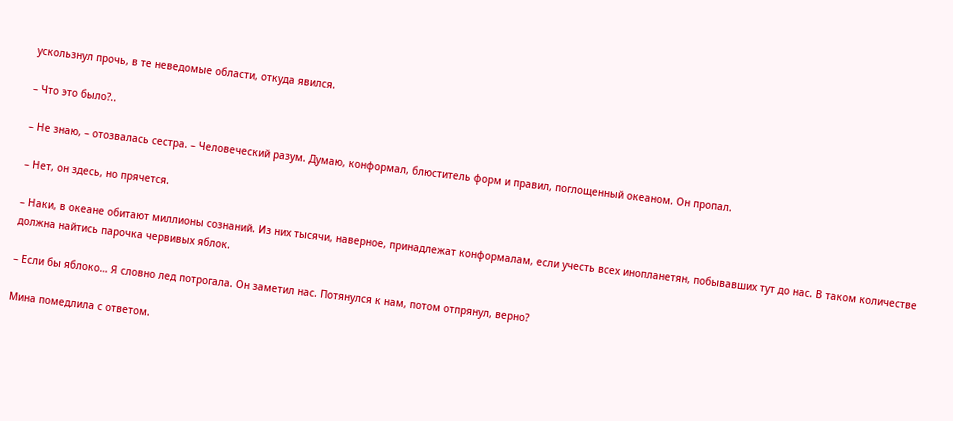ускользнул прочь, в те неведомые области, откуда явился.

– Что это было?..

– Не знаю, – отозвалась сестра. – Человеческий разум. Думаю, конформал, блюститель форм и правил, поглощенный океаном. Он пропал.

– Нет, он здесь, но прячется.

– Наки, в океане обитают миллионы сознаний. Из них тысячи, наверное, принадлежат конформалам, если учесть всех инопланетян, побывавших тут до нас. В таком количестве должна найтись парочка червивых яблок.

– Если бы яблоко… Я словно лед потрогала. Он заметил нас. Потянулся к нам, потом отпрянул, верно?

Мина помедлила с ответом.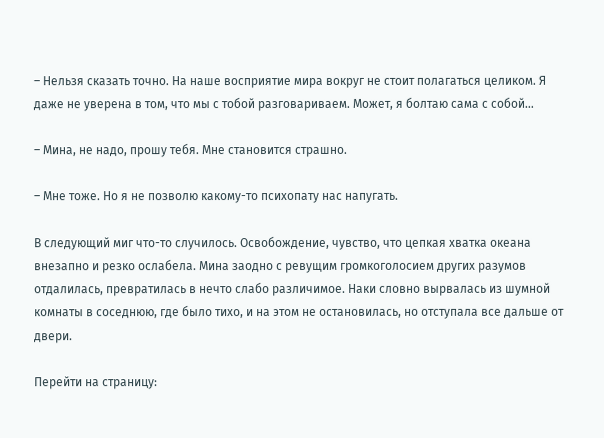– Нельзя сказать точно. На наше восприятие мира вокруг не стоит полагаться целиком. Я даже не уверена в том, что мы с тобой разговариваем. Может, я болтаю сама с собой…

– Мина, не надо, прошу тебя. Мне становится страшно.

– Мне тоже. Но я не позволю какому-то психопату нас напугать.

В следующий миг что-то случилось. Освобождение, чувство, что цепкая хватка океана внезапно и резко ослабела. Мина заодно с ревущим громкоголосием других разумов отдалилась, превратилась в нечто слабо различимое. Наки словно вырвалась из шумной комнаты в соседнюю, где было тихо, и на этом не остановилась, но отступала все дальше от двери.

Перейти на страницу: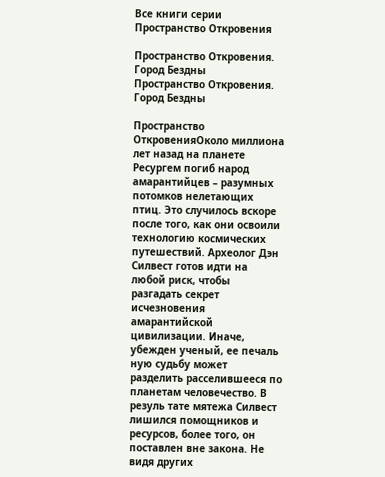Все книги серии Пространство Откровения

Пространство Откровения. Город Бездны
Пространство Откровения. Город Бездны

Пространство ОткровенияОколо миллиона лет назад на планете Ресургем погиб народ амарантийцев – разумных потомков нелетающих птиц. Это случилось вскоре после того, как они освоили технологию космических путешествий. Археолог Дэн Силвест готов идти на любой риск, чтобы разгадать секрет исчезновения амарантийской цивилизации. Иначе, убежден ученый, ее печаль ную судьбу может разделить расселившееся по планетам человечество. В резуль тате мятежа Силвест лишился помощников и ресурсов, более того, он поставлен вне закона. Не видя других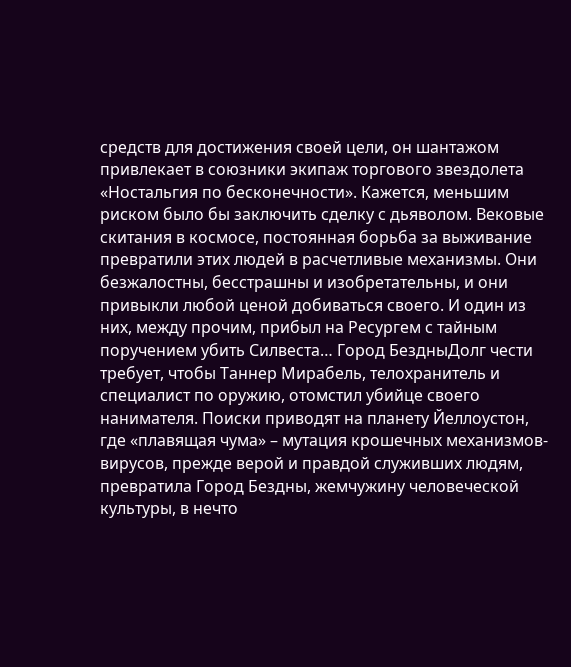средств для достижения своей цели, он шантажом привлекает в союзники экипаж торгового звездолета «Ностальгия по бесконечности». Кажется, меньшим риском было бы заключить сделку с дьяволом. Вековые скитания в космосе, постоянная борьба за выживание превратили этих людей в расчетливые механизмы. Они безжалостны, бесстрашны и изобретательны, и они привыкли любой ценой добиваться своего. И один из них, между прочим, прибыл на Ресургем с тайным поручением убить Силвеста… Город БездныДолг чести требует, чтобы Таннер Мирабель, телохранитель и специалист по оружию, отомстил убийце своего нанимателя. Поиски приводят на планету Йеллоустон, где «плавящая чума» – мутация крошечных механизмов-вирусов, прежде верой и правдой служивших людям, превратила Город Бездны, жемчужину человеческой культуры, в нечто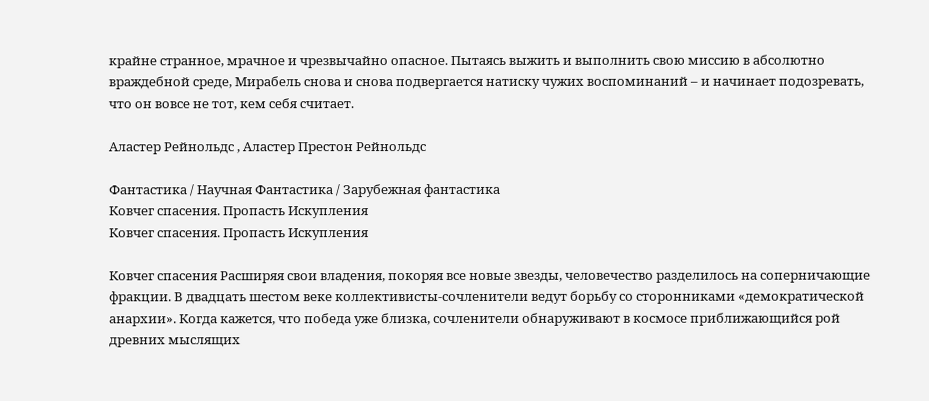крайне странное, мрачное и чрезвычайно опасное. Пытаясь выжить и выполнить свою миссию в абсолютно враждебной среде, Мирабель снова и снова подвергается натиску чужих воспоминаний – и начинает подозревать, что он вовсе не тот, кем себя считает.

Аластер Рейнольдс , Аластер Престон Рейнольдс

Фантастика / Научная Фантастика / Зарубежная фантастика
Ковчег спасения. Пропасть Искупления
Ковчег спасения. Пропасть Искупления

Ковчег спасения Расширяя свои владения, покоряя все новые звезды, человечество разделилось на соперничающие фракции. В двадцать шестом веке коллективисты-сочленители ведут борьбу со сторонниками «демократической анархии». Когда кажется, что победа уже близка, сочленители обнаруживают в космосе приближающийся рой древних мыслящих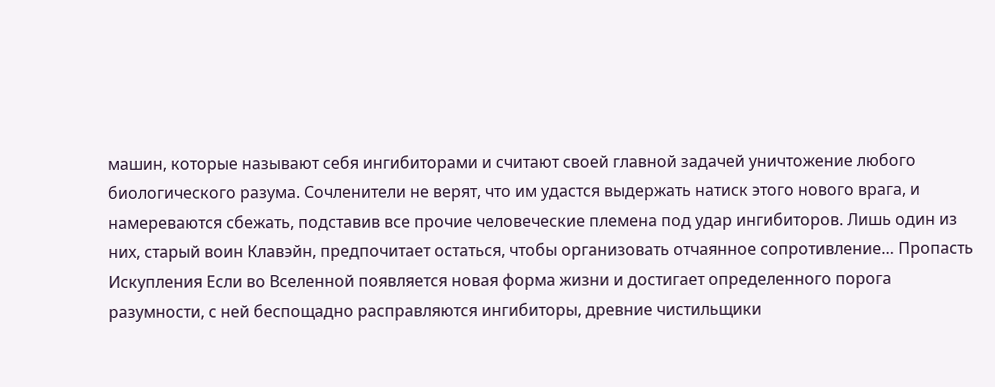машин, которые называют себя ингибиторами и считают своей главной задачей уничтожение любого биологического разума. Сочленители не верят, что им удастся выдержать натиск этого нового врага, и намереваются сбежать, подставив все прочие человеческие племена под удар ингибиторов. Лишь один из них, старый воин Клавэйн, предпочитает остаться, чтобы организовать отчаянное сопротивление… Пропасть Искупления Если во Вселенной появляется новая форма жизни и достигает определенного порога разумности, с ней беспощадно расправляются ингибиторы, древние чистильщики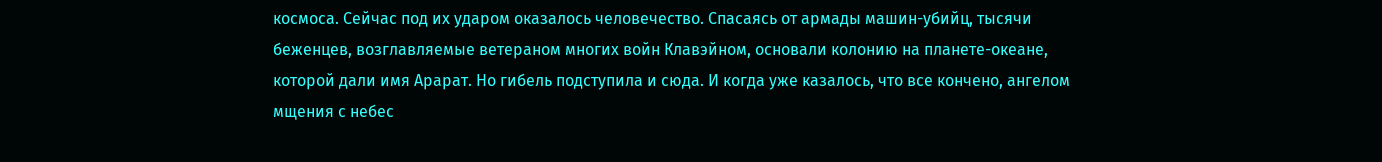космоса. Сейчас под их ударом оказалось человечество. Спасаясь от армады машин-убийц, тысячи беженцев, возглавляемые ветераном многих войн Клавэйном, основали колонию на планете-океане, которой дали имя Арарат. Но гибель подступила и сюда. И когда уже казалось, что все кончено, ангелом мщения с небес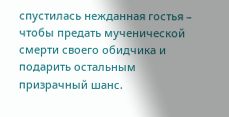спустилась нежданная гостья – чтобы предать мученической смерти своего обидчика и подарить остальным призрачный шанс.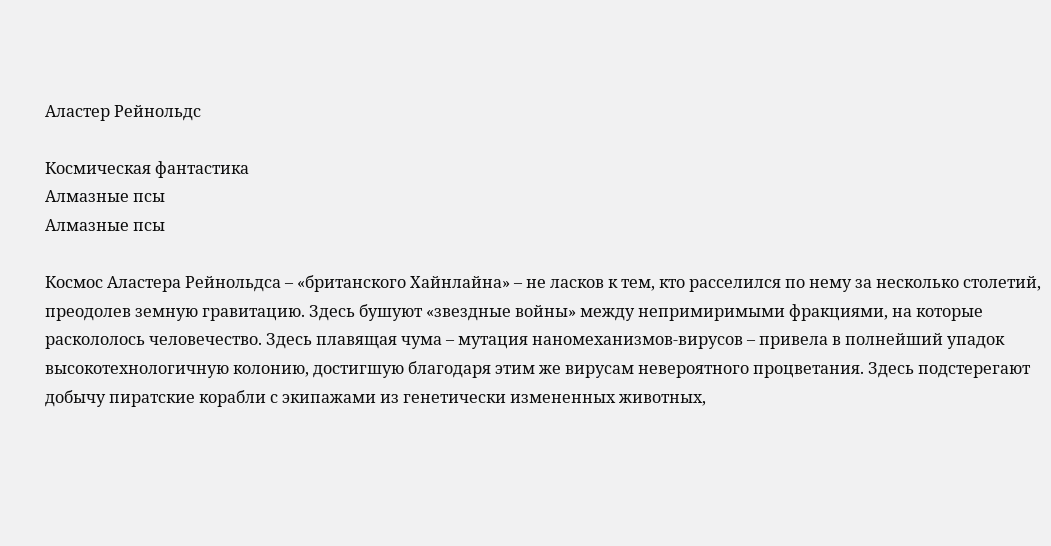Аластер Рейнольдс

Космическая фантастика
Алмазные псы
Алмазные псы

Космос Аластера Рейнольдса – «британского Хайнлайна» – не ласков к тем, кто расселился по нему за несколько столетий, преодолев земную гравитацию. Здесь бушуют «звездные войны» между непримиримыми фракциями, на которые раскололось человечество. Здесь плавящая чума – мутация наномеханизмов-вирусов – привела в полнейший упадок высокотехнологичную колонию, достигшую благодаря этим же вирусам невероятного процветания. Здесь подстерегают добычу пиратские корабли с экипажами из генетически измененных животных,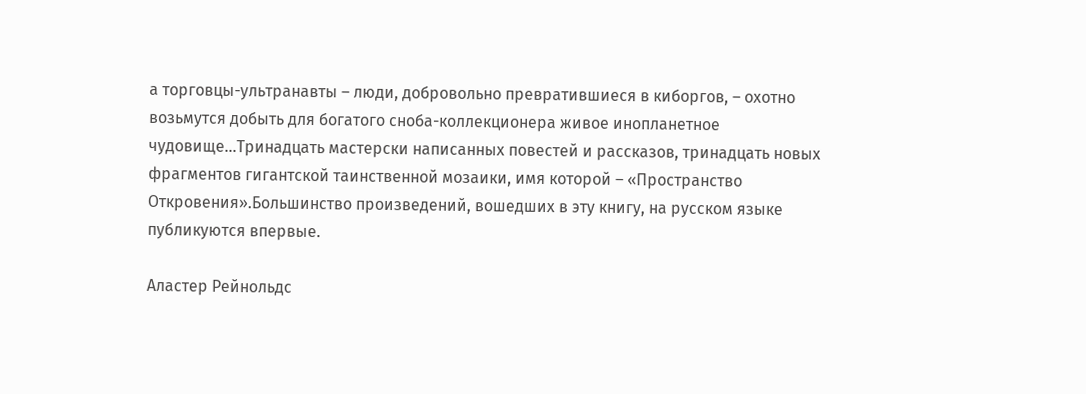а торговцы-ультранавты – люди, добровольно превратившиеся в киборгов, – охотно возьмутся добыть для богатого сноба-коллекционера живое инопланетное чудовище…Тринадцать мастерски написанных повестей и рассказов, тринадцать новых фрагментов гигантской таинственной мозаики, имя которой – «Пространство Откровения».Большинство произведений, вошедших в эту книгу, на русском языке публикуются впервые.

Аластер Рейнольдс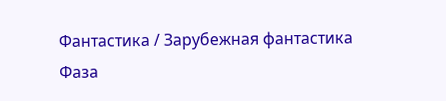Фантастика / Зарубежная фантастика
Фаза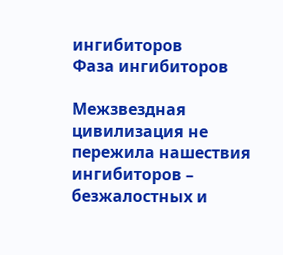ингибиторов
Фаза ингибиторов

Межзвездная цивилизация не пережила нашествия ингибиторов – безжалостных и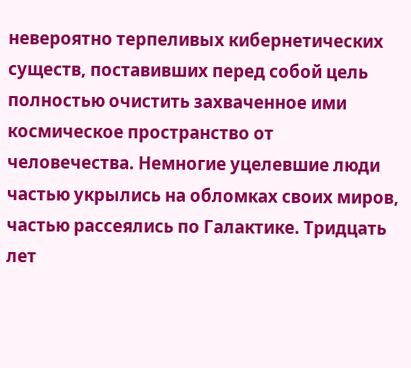невероятно терпеливых кибернетических существ, поставивших перед собой цель полностью очистить захваченное ими космическое пространство от человечества. Немногие уцелевшие люди частью укрылись на обломках своих миров, частью рассеялись по Галактике. Тридцать лет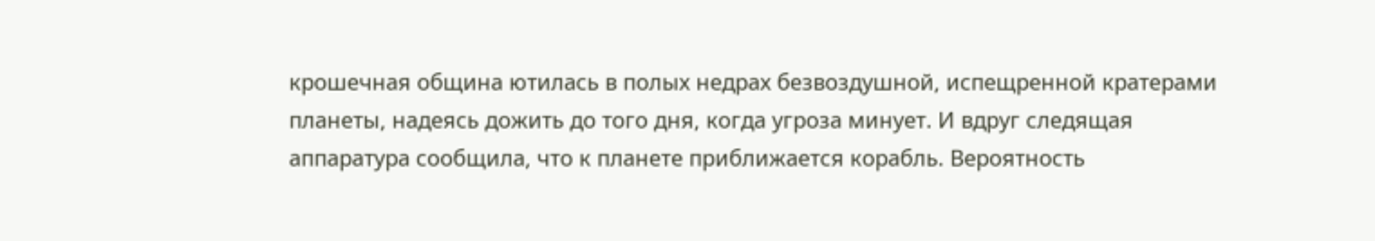крошечная община ютилась в полых недрах безвоздушной, испещренной кратерами планеты, надеясь дожить до того дня, когда угроза минует. И вдруг следящая аппаратура сообщила, что к планете приближается корабль. Вероятность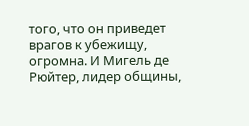того, что он приведет врагов к убежищу, огромна. И Мигель де Рюйтер, лидер общины,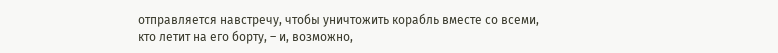отправляется навстречу, чтобы уничтожить корабль вместе со всеми, кто летит на его борту, – и, возможно,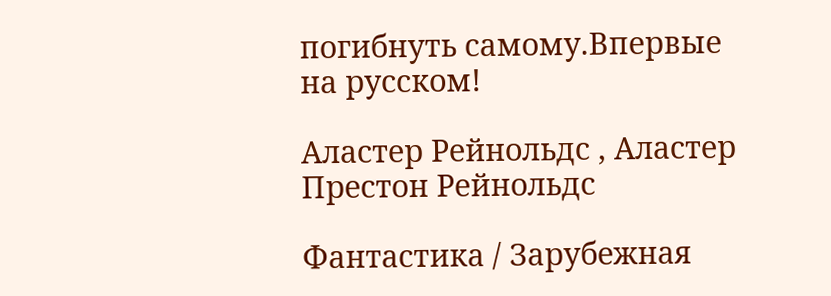погибнуть самому.Впервые на русском!

Аластер Рейнольдс , Аластер Престон Рейнольдс

Фантастика / Зарубежная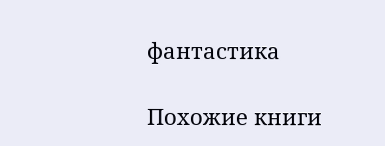фантастика

Похожие книги